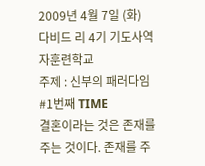2009년 4월 7일 (화) 다비드 리 4기 기도사역자훈련학교
주제 : 신부의 패러다임
#1번째 TIME
결혼이라는 것은 존재를 주는 것이다. 존재를 주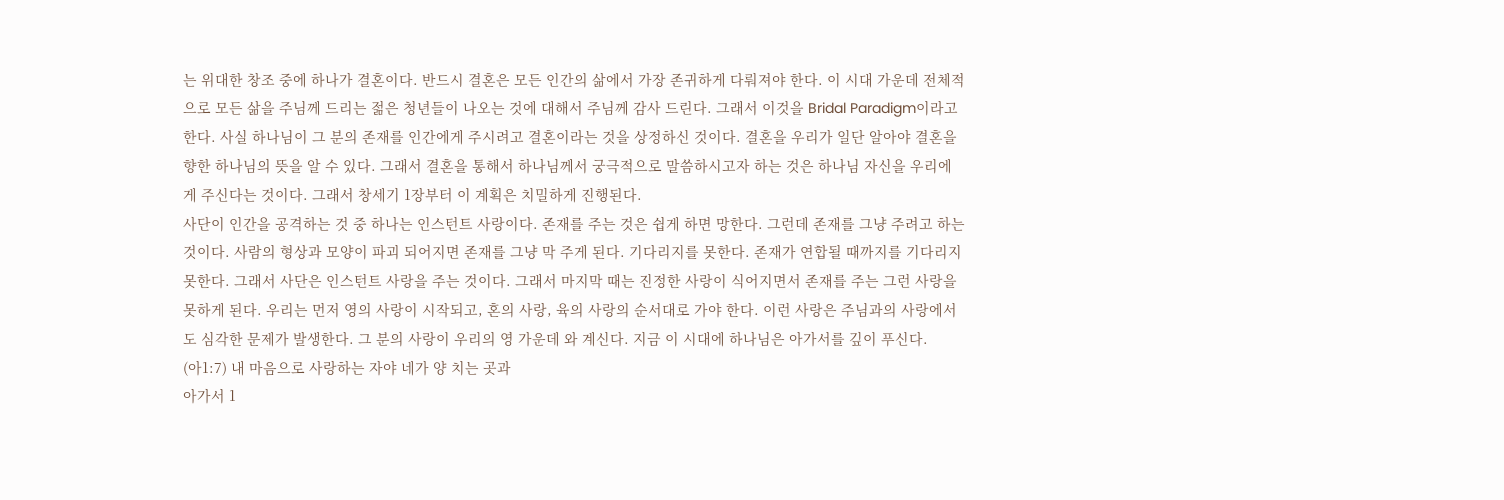는 위대한 창조 중에 하나가 결혼이다. 반드시 결혼은 모든 인간의 삶에서 가장 존귀하게 다뤄져야 한다. 이 시대 가운데 전체적으로 모든 삶을 주님께 드리는 젊은 청년들이 나오는 것에 대해서 주님께 감사 드린다. 그래서 이것을 Bridal Paradigm이라고 한다. 사실 하나님이 그 분의 존재를 인간에게 주시려고 결혼이라는 것을 상정하신 것이다. 결혼을 우리가 일단 알아야 결혼을 향한 하나님의 뜻을 알 수 있다. 그래서 결혼을 통해서 하나님께서 궁극적으로 말씀하시고자 하는 것은 하나님 자신을 우리에게 주신다는 것이다. 그래서 창세기 1장부터 이 계획은 치밀하게 진행된다.
사단이 인간을 공격하는 것 중 하나는 인스턴트 사랑이다. 존재를 주는 것은 쉽게 하면 망한다. 그런데 존재를 그냥 주려고 하는 것이다. 사람의 형상과 모양이 파괴 되어지면 존재를 그냥 막 주게 된다. 기다리지를 못한다. 존재가 연합될 때까지를 기다리지 못한다. 그래서 사단은 인스턴트 사랑을 주는 것이다. 그래서 마지막 때는 진정한 사랑이 식어지면서 존재를 주는 그런 사랑을 못하게 된다. 우리는 먼저 영의 사랑이 시작되고, 혼의 사랑, 육의 사랑의 순서대로 가야 한다. 이런 사랑은 주님과의 사랑에서도 심각한 문제가 발생한다. 그 분의 사랑이 우리의 영 가운데 와 계신다. 지금 이 시대에 하나님은 아가서를 깊이 푸신다.
(아1:7) 내 마음으로 사랑하는 자야 네가 양 치는 곳과
아가서 1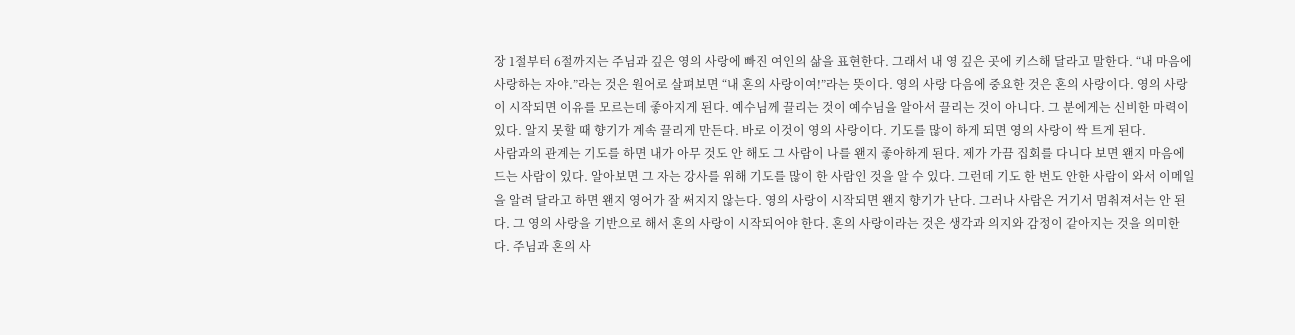장 1절부터 6절까지는 주님과 깊은 영의 사랑에 빠진 여인의 삶을 표현한다. 그래서 내 영 깊은 곳에 키스해 달라고 말한다. “내 마음에 사랑하는 자야.”라는 것은 원어로 살펴보면 “내 혼의 사랑이여!”라는 뜻이다. 영의 사랑 다음에 중요한 것은 혼의 사랑이다. 영의 사랑이 시작되면 이유를 모르는데 좋아지게 된다. 예수님께 끌리는 것이 예수님을 알아서 끌리는 것이 아니다. 그 분에게는 신비한 마력이 있다. 알지 못할 때 향기가 계속 끌리게 만든다. 바로 이것이 영의 사랑이다. 기도를 많이 하게 되면 영의 사랑이 싹 트게 된다.
사람과의 관계는 기도를 하면 내가 아무 것도 안 해도 그 사람이 나를 왠지 좋아하게 된다. 제가 가끔 집회를 다니다 보면 왠지 마음에 드는 사람이 있다. 알아보면 그 자는 강사를 위해 기도를 많이 한 사람인 것을 알 수 있다. 그런데 기도 한 번도 안한 사람이 와서 이메일을 알려 달라고 하면 왠지 영어가 잘 써지지 않는다. 영의 사랑이 시작되면 왠지 향기가 난다. 그러나 사람은 거기서 멈춰져서는 안 된다. 그 영의 사랑을 기반으로 해서 혼의 사랑이 시작되어야 한다. 혼의 사랑이라는 것은 생각과 의지와 감정이 같아지는 것을 의미한다. 주님과 혼의 사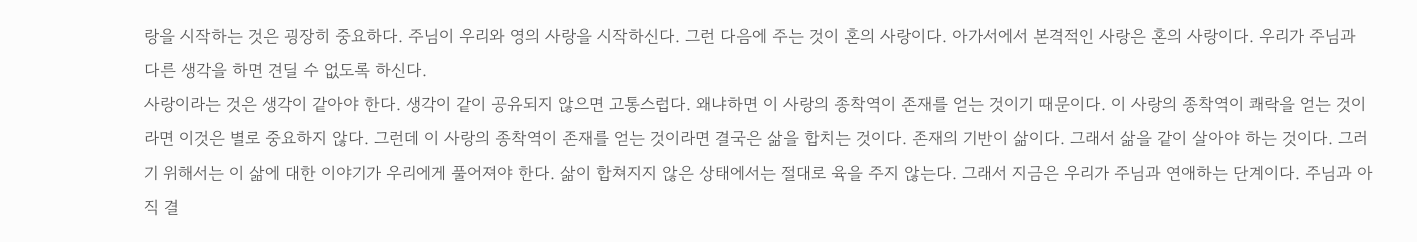랑을 시작하는 것은 굉장히 중요하다. 주님이 우리와 영의 사랑을 시작하신다. 그런 다음에 주는 것이 혼의 사랑이다. 아가서에서 본격적인 사랑은 혼의 사랑이다. 우리가 주님과 다른 생각을 하면 견딜 수 없도록 하신다.
사랑이라는 것은 생각이 같아야 한다. 생각이 같이 공유되지 않으면 고통스럽다. 왜냐하면 이 사랑의 종착역이 존재를 얻는 것이기 때문이다. 이 사랑의 종착역이 쾌락을 얻는 것이라면 이것은 별로 중요하지 않다. 그런데 이 사랑의 종착역이 존재를 얻는 것이라면 결국은 삶을 합치는 것이다. 존재의 기반이 삶이다. 그래서 삶을 같이 살아야 하는 것이다. 그러기 위해서는 이 삶에 대한 이야기가 우리에게 풀어져야 한다. 삶이 합쳐지지 않은 상태에서는 절대로 육을 주지 않는다. 그래서 지금은 우리가 주님과 연애하는 단계이다. 주님과 아직 결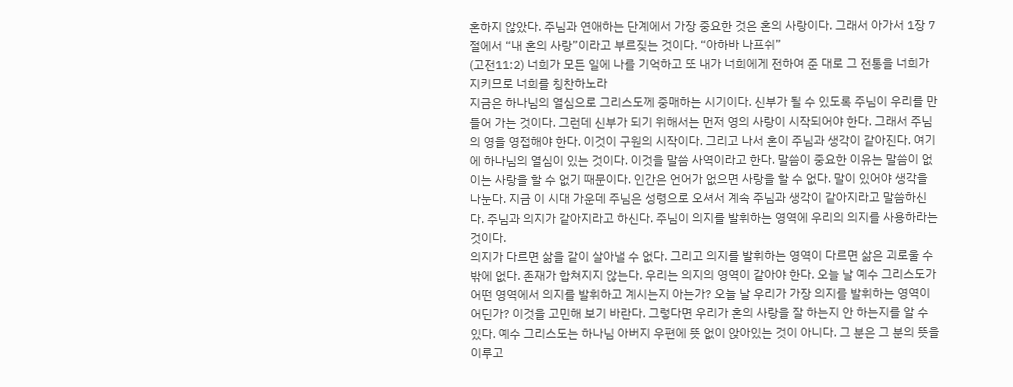혼하지 않았다. 주님과 연애하는 단계에서 가장 중요한 것은 혼의 사랑이다. 그래서 아가서 1장 7절에서 “내 혼의 사랑”이라고 부르짖는 것이다. “아하바 나프쉬”
(고전11:2) 너희가 모든 일에 나를 기억하고 또 내가 너희에게 전하여 준 대로 그 전통을 너희가 지키므로 너희를 칭찬하노라
지금은 하나님의 열심으로 그리스도께 중매하는 시기이다. 신부가 될 수 있도록 주님이 우리를 만들어 가는 것이다. 그런데 신부가 되기 위해서는 먼저 영의 사랑이 시작되어야 한다. 그래서 주님의 영을 영접해야 한다. 이것이 구원의 시작이다. 그리고 나서 혼이 주님과 생각이 같아진다. 여기에 하나님의 열심이 있는 것이다. 이것을 말씀 사역이라고 한다. 말씀이 중요한 이유는 말씀이 없이는 사랑을 할 수 없기 때문이다. 인간은 언어가 없으면 사랑을 할 수 없다. 말이 있어야 생각을 나눈다. 지금 이 시대 가운데 주님은 성령으로 오셔서 계속 주님과 생각이 같아지라고 말씀하신다. 주님과 의지가 같아지라고 하신다. 주님이 의지를 발휘하는 영역에 우리의 의지를 사용하라는 것이다.
의지가 다르면 삶을 같이 살아낼 수 없다. 그리고 의지를 발휘하는 영역이 다르면 삶은 괴로울 수밖에 없다. 존재가 합쳐지지 않는다. 우리는 의지의 영역이 같아야 한다. 오늘 날 예수 그리스도가 어떤 영역에서 의지를 발휘하고 계시는지 아는가? 오늘 날 우리가 가장 의지를 발휘하는 영역이 어딘가? 이것을 고민해 보기 바란다. 그렇다면 우리가 혼의 사랑을 잘 하는지 안 하는지를 알 수 있다. 예수 그리스도는 하나님 아버지 우편에 뜻 없이 앉아있는 것이 아니다. 그 분은 그 분의 뜻을 이루고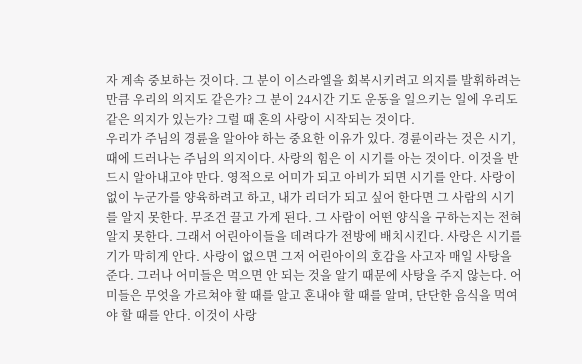자 계속 중보하는 것이다. 그 분이 이스라엘을 회복시키려고 의지를 발휘하려는 만큼 우리의 의지도 같은가? 그 분이 24시간 기도 운동을 일으키는 일에 우리도 같은 의지가 있는가? 그럴 때 혼의 사랑이 시작되는 것이다.
우리가 주님의 경륜을 알아야 하는 중요한 이유가 있다. 경륜이라는 것은 시기, 때에 드러나는 주님의 의지이다. 사랑의 힘은 이 시기를 아는 것이다. 이것을 반드시 알아내고야 만다. 영적으로 어미가 되고 아비가 되면 시기를 안다. 사랑이 없이 누군가를 양육하려고 하고, 내가 리더가 되고 싶어 한다면 그 사람의 시기를 알지 못한다. 무조건 끌고 가게 된다. 그 사람이 어떤 양식을 구하는지는 전혀 알지 못한다. 그래서 어린아이들을 데려다가 전방에 배치시킨다. 사랑은 시기를 기가 막히게 안다. 사랑이 없으면 그저 어린아이의 호감을 사고자 매일 사탕을 준다. 그러나 어미들은 먹으면 안 되는 것을 알기 때문에 사탕을 주지 않는다. 어미들은 무엇을 가르쳐야 할 때를 알고 혼내야 할 때를 알며, 단단한 음식을 먹여야 할 때를 안다. 이것이 사랑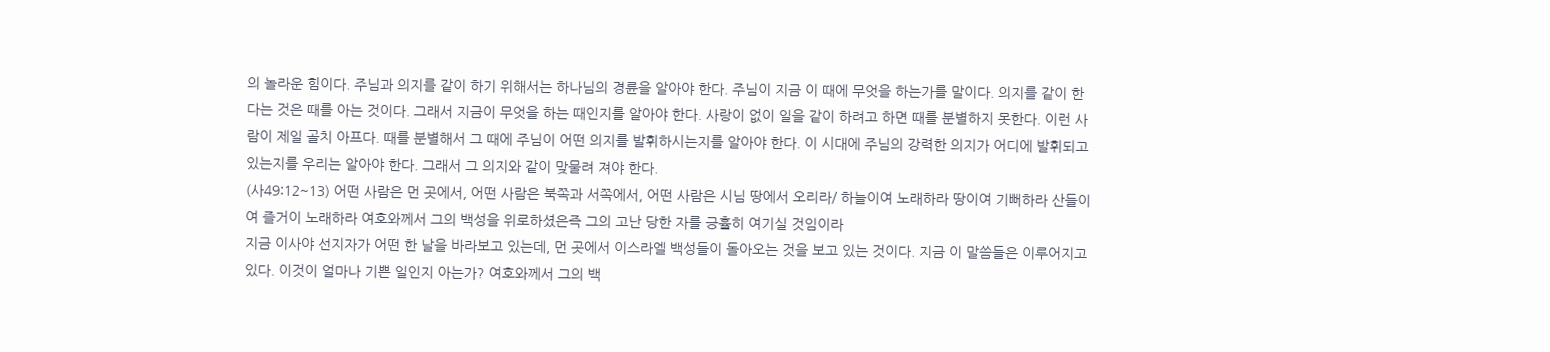의 놀라운 힘이다. 주님과 의지를 같이 하기 위해서는 하나님의 경륜을 알아야 한다. 주님이 지금 이 때에 무엇을 하는가를 말이다. 의지를 같이 한다는 것은 때를 아는 것이다. 그래서 지금이 무엇을 하는 때인지를 알아야 한다. 사랑이 없이 일을 같이 하려고 하면 때를 분별하지 못한다. 이런 사람이 제일 골치 아프다. 때를 분별해서 그 때에 주님이 어떤 의지를 발휘하시는지를 알아야 한다. 이 시대에 주님의 강력한 의지가 어디에 발휘되고 있는지를 우리는 알아야 한다. 그래서 그 의지와 같이 맞물려 져야 한다.
(사49:12~13) 어떤 사람은 먼 곳에서, 어떤 사람은 북쪽과 서쪽에서, 어떤 사람은 시님 땅에서 오리라/ 하늘이여 노래하라 땅이여 기뻐하라 산들이여 즐거이 노래하라 여호와께서 그의 백성을 위로하셨은즉 그의 고난 당한 자를 긍휼히 여기실 것임이라
지금 이사야 선지자가 어떤 한 날을 바라보고 있는데, 먼 곳에서 이스라엘 백성들이 돌아오는 것을 보고 있는 것이다. 지금 이 말씀들은 이루어지고 있다. 이것이 얼마나 기쁜 일인지 아는가? 여호와께서 그의 백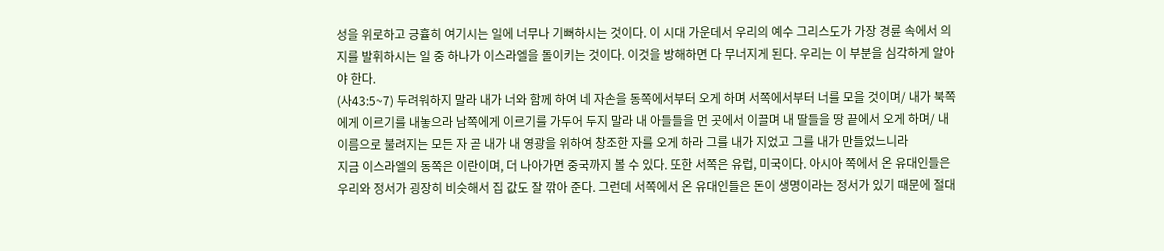성을 위로하고 긍휼히 여기시는 일에 너무나 기뻐하시는 것이다. 이 시대 가운데서 우리의 예수 그리스도가 가장 경륜 속에서 의지를 발휘하시는 일 중 하나가 이스라엘을 돌이키는 것이다. 이것을 방해하면 다 무너지게 된다. 우리는 이 부분을 심각하게 알아야 한다.
(사43:5~7) 두려워하지 말라 내가 너와 함께 하여 네 자손을 동쪽에서부터 오게 하며 서쪽에서부터 너를 모을 것이며/ 내가 북쪽에게 이르기를 내놓으라 남쪽에게 이르기를 가두어 두지 말라 내 아들들을 먼 곳에서 이끌며 내 딸들을 땅 끝에서 오게 하며/ 내 이름으로 불려지는 모든 자 곧 내가 내 영광을 위하여 창조한 자를 오게 하라 그를 내가 지었고 그를 내가 만들었느니라
지금 이스라엘의 동쪽은 이란이며, 더 나아가면 중국까지 볼 수 있다. 또한 서쪽은 유럽, 미국이다. 아시아 쪽에서 온 유대인들은 우리와 정서가 굉장히 비슷해서 집 값도 잘 깎아 준다. 그런데 서쪽에서 온 유대인들은 돈이 생명이라는 정서가 있기 때문에 절대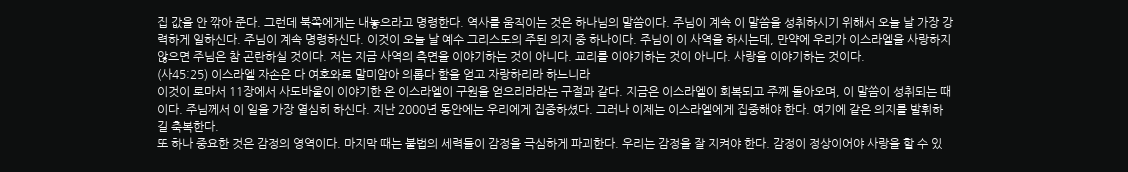집 값을 안 깎아 준다. 그런데 북쪽에게는 내놓으라고 명령한다. 역사를 움직이는 것은 하나님의 말씀이다. 주님이 계속 이 말씀을 성취하시기 위해서 오늘 날 가장 강력하게 일하신다. 주님이 계속 명령하신다. 이것이 오늘 날 예수 그리스도의 주된 의지 중 하나이다. 주님이 이 사역을 하시는데, 만약에 우리가 이스라엘을 사랑하지 않으면 주님은 참 곤란하실 것이다. 저는 지금 사역의 측면을 이야기하는 것이 아니다. 교리를 이야기하는 것이 아니다. 사랑을 이야기하는 것이다.
(사45:25) 이스라엘 자손은 다 여호와로 말미암아 의롭다 함을 얻고 자랑하리라 하느니라
이것이 로마서 11장에서 사도바울이 이야기한 온 이스라엘이 구원을 얻으리라라는 구절과 같다. 지금은 이스라엘이 회복되고 주께 돌아오며, 이 말씀이 성취되는 때이다. 주님께서 이 일을 가장 열심히 하신다. 지난 2000년 동안에는 우리에게 집중하셨다. 그러나 이제는 이스라엘에게 집중해야 한다. 여기에 같은 의지를 발휘하길 축복한다.
또 하나 중요한 것은 감정의 영역이다. 마지막 때는 불법의 세력들이 감정을 극심하게 파괴한다. 우리는 감정을 잘 지켜야 한다. 감정이 정상이어야 사랑을 할 수 있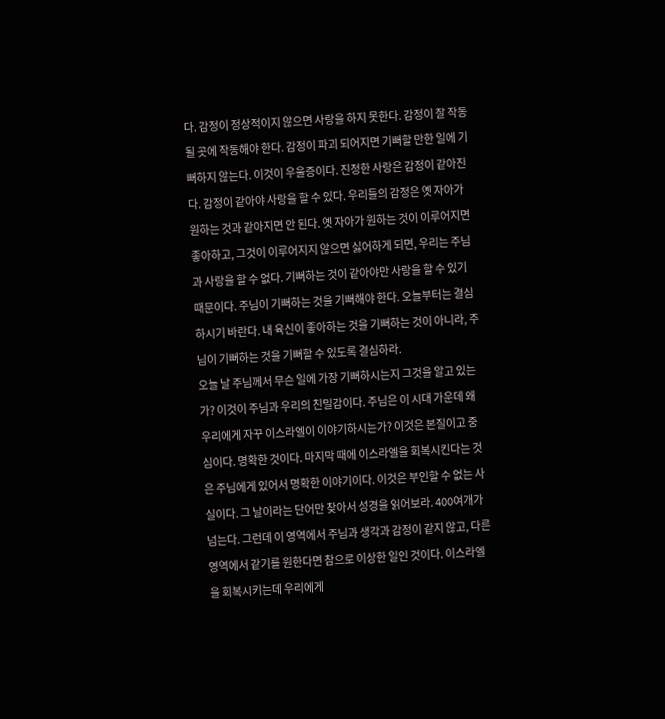다. 감정이 정상적이지 않으면 사랑을 하지 못한다. 감정이 잘 작동될 곳에 작동해야 한다. 감정이 파괴 되어지면 기뻐할 만한 일에 기뻐하지 않는다. 이것이 우울증이다. 진정한 사랑은 감정이 같아진다. 감정이 같아야 사랑을 할 수 있다. 우리들의 감정은 옛 자아가 원하는 것과 같아지면 안 된다. 옛 자아가 원하는 것이 이루어지면 좋아하고, 그것이 이루어지지 않으면 싫어하게 되면, 우리는 주님과 사랑을 할 수 없다. 기뻐하는 것이 같아야만 사랑을 할 수 있기 때문이다. 주님이 기뻐하는 것을 기뻐해야 한다. 오늘부터는 결심하시기 바란다. 내 육신이 좋아하는 것을 기뻐하는 것이 아니라, 주님이 기뻐하는 것을 기뻐할 수 있도록 결심하라.
오늘 날 주님께서 무슨 일에 가장 기뻐하시는지 그것을 알고 있는가? 이것이 주님과 우리의 친밀감이다. 주님은 이 시대 가운데 왜 우리에게 자꾸 이스라엘이 이야기하시는가? 이것은 본질이고 중심이다. 명확한 것이다. 마지막 때에 이스라엘을 회복시킨다는 것은 주님에게 있어서 명확한 이야기이다. 이것은 부인할 수 없는 사실이다. 그 날이라는 단어만 찾아서 성경을 읽어보라. 400여개가 넘는다. 그런데 이 영역에서 주님과 생각과 감정이 같지 않고, 다른 영역에서 같기를 원한다면 참으로 이상한 일인 것이다. 이스라엘을 회복시키는데 우리에게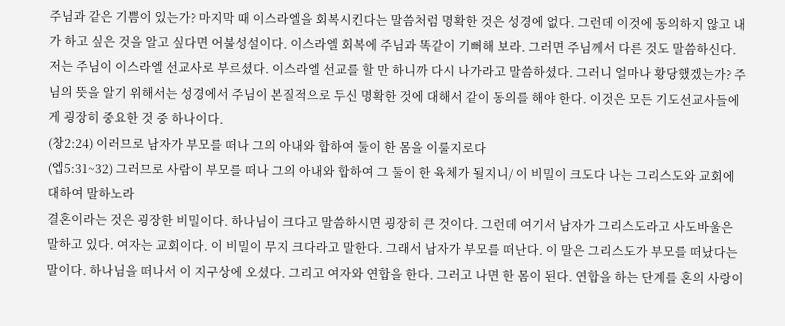주님과 같은 기쁨이 있는가? 마지막 때 이스라엘을 회복시킨다는 말씀처럼 명확한 것은 성경에 없다. 그런데 이것에 동의하지 않고 내가 하고 싶은 것을 알고 싶다면 어불성설이다. 이스라엘 회복에 주님과 똑같이 기뻐해 보라. 그러면 주님께서 다른 것도 말씀하신다.
저는 주님이 이스라엘 선교사로 부르셨다. 이스라엘 선교를 할 만 하니까 다시 나가라고 말씀하셨다. 그러니 얼마나 황당했겠는가? 주님의 뜻을 알기 위해서는 성경에서 주님이 본질적으로 두신 명확한 것에 대해서 같이 동의를 해야 한다. 이것은 모든 기도선교사들에게 굉장히 중요한 것 중 하나이다.
(창2:24) 이러므로 남자가 부모를 떠나 그의 아내와 합하여 둘이 한 몸을 이룰지로다
(엡5:31~32) 그러므로 사람이 부모를 떠나 그의 아내와 합하여 그 둘이 한 육체가 될지니/ 이 비밀이 크도다 나는 그리스도와 교회에 대하여 말하노라
결혼이라는 것은 굉장한 비밀이다. 하나님이 크다고 말씀하시면 굉장히 큰 것이다. 그런데 여기서 남자가 그리스도라고 사도바울은 말하고 있다. 여자는 교회이다. 이 비밀이 무지 크다라고 말한다. 그래서 남자가 부모를 떠난다. 이 말은 그리스도가 부모를 떠났다는 말이다. 하나님을 떠나서 이 지구상에 오셨다. 그리고 여자와 연합을 한다. 그러고 나면 한 몸이 된다. 연합을 하는 단계를 혼의 사랑이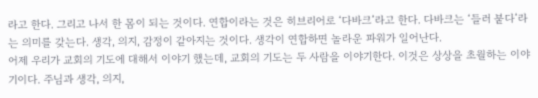라고 한다. 그리고 나서 한 몸이 되는 것이다. 연합이라는 것은 히브리어로 ‘다바크’라고 한다. 다바크는 ‘들러 붙다’라는 의미를 갖는다. 생각, 의지, 감정이 같아지는 것이다. 생각이 연합하면 놀라운 파워가 일어난다.
어제 우리가 교회의 기도에 대해서 이야기 했는데, 교회의 기도는 두 사람을 이야기한다. 이것은 상상을 초월하는 이야기이다. 주님과 생각, 의지,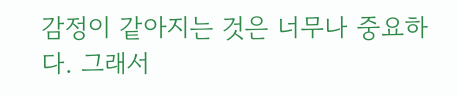감정이 같아지는 것은 너무나 중요하다. 그래서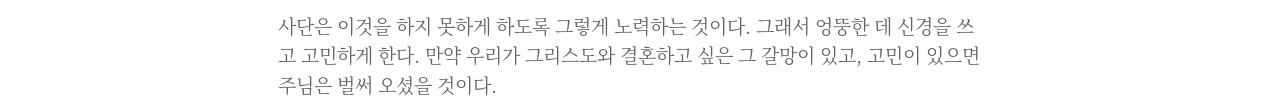사단은 이것을 하지 못하게 하도록 그렇게 노력하는 것이다. 그래서 엉뚱한 데 신경을 쓰고 고민하게 한다. 만약 우리가 그리스도와 결혼하고 싶은 그 갈망이 있고, 고민이 있으면 주님은 벌써 오셨을 것이다.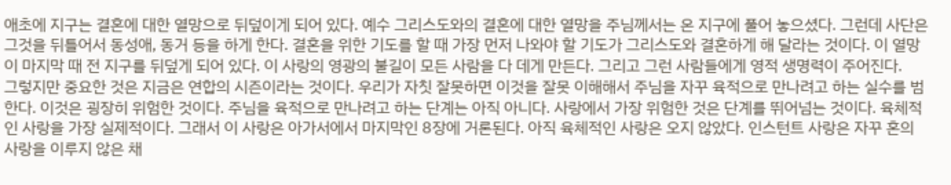애초에 지구는 결혼에 대한 열망으로 뒤덮이게 되어 있다. 예수 그리스도와의 결혼에 대한 열망을 주님께서는 온 지구에 풀어 놓으셨다. 그런데 사단은 그것을 뒤틀어서 동성애, 동거 등을 하게 한다. 결혼을 위한 기도를 할 때 가장 먼저 나와야 할 기도가 그리스도와 결혼하게 해 달라는 것이다. 이 열망이 마지막 때 전 지구를 뒤덮게 되어 있다. 이 사랑의 영광의 불길이 모든 사람을 다 데게 만든다. 그리고 그런 사람들에게 영적 생명력이 주어진다.
그렇지만 중요한 것은 지금은 연합의 시즌이라는 것이다. 우리가 자칫 잘못하면 이것을 잘못 이해해서 주님을 자꾸 육적으로 만나려고 하는 실수를 범한다. 이것은 굉장히 위험한 것이다. 주님을 육적으로 만나려고 하는 단계는 아직 아니다. 사랑에서 가장 위험한 것은 단계를 뛰어넘는 것이다. 육체적인 사랑을 가장 실제적이다. 그래서 이 사랑은 아가서에서 마지막인 8장에 거론된다. 아직 육체적인 사랑은 오지 않았다. 인스턴트 사랑은 자꾸 혼의 사랑을 이루지 않은 채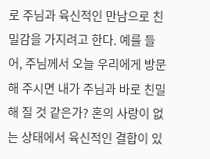로 주님과 육신적인 만남으로 친밀감을 가지려고 한다. 예를 들어, 주님께서 오늘 우리에게 방문해 주시면 내가 주님과 바로 친밀해 질 것 같은가? 혼의 사랑이 없는 상태에서 육신적인 결합이 있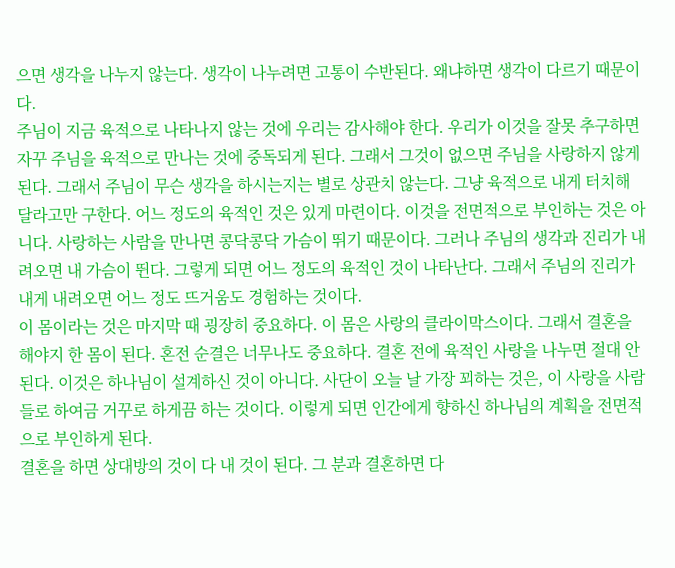으면 생각을 나누지 않는다. 생각이 나누려면 고통이 수반된다. 왜냐하면 생각이 다르기 때문이다.
주님이 지금 육적으로 나타나지 않는 것에 우리는 감사해야 한다. 우리가 이것을 잘못 추구하면 자꾸 주님을 육적으로 만나는 것에 중독되게 된다. 그래서 그것이 없으면 주님을 사랑하지 않게 된다. 그래서 주님이 무슨 생각을 하시는지는 별로 상관치 않는다. 그냥 육적으로 내게 터치해 달라고만 구한다. 어느 정도의 육적인 것은 있게 마련이다. 이것을 전면적으로 부인하는 것은 아니다. 사랑하는 사람을 만나면 콩닥콩닥 가슴이 뛰기 때문이다. 그러나 주님의 생각과 진리가 내려오면 내 가슴이 뛴다. 그렇게 되면 어느 정도의 육적인 것이 나타난다. 그래서 주님의 진리가 내게 내려오면 어느 정도 뜨거움도 경험하는 것이다.
이 몸이라는 것은 마지막 때 굉장히 중요하다. 이 몸은 사랑의 클라이막스이다. 그래서 결혼을 해야지 한 몸이 된다. 혼전 순결은 너무나도 중요하다. 결혼 전에 육적인 사랑을 나누면 절대 안 된다. 이것은 하나님이 설계하신 것이 아니다. 사단이 오늘 날 가장 꾀하는 것은, 이 사랑을 사람들로 하여금 거꾸로 하게끔 하는 것이다. 이렇게 되면 인간에게 향하신 하나님의 계획을 전면적으로 부인하게 된다.
결혼을 하면 상대방의 것이 다 내 것이 된다. 그 분과 결혼하면 다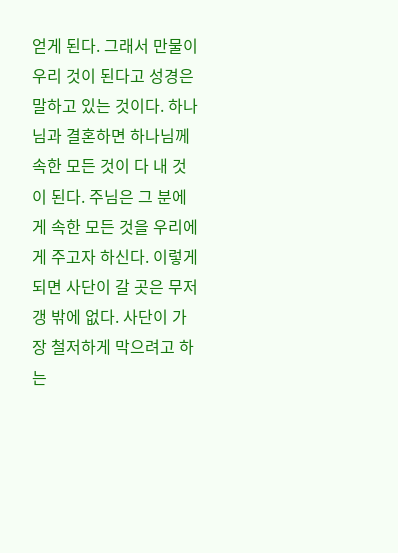얻게 된다. 그래서 만물이 우리 것이 된다고 성경은 말하고 있는 것이다. 하나님과 결혼하면 하나님께 속한 모든 것이 다 내 것이 된다. 주님은 그 분에게 속한 모든 것을 우리에게 주고자 하신다. 이렇게 되면 사단이 갈 곳은 무저갱 밖에 없다. 사단이 가장 철저하게 막으려고 하는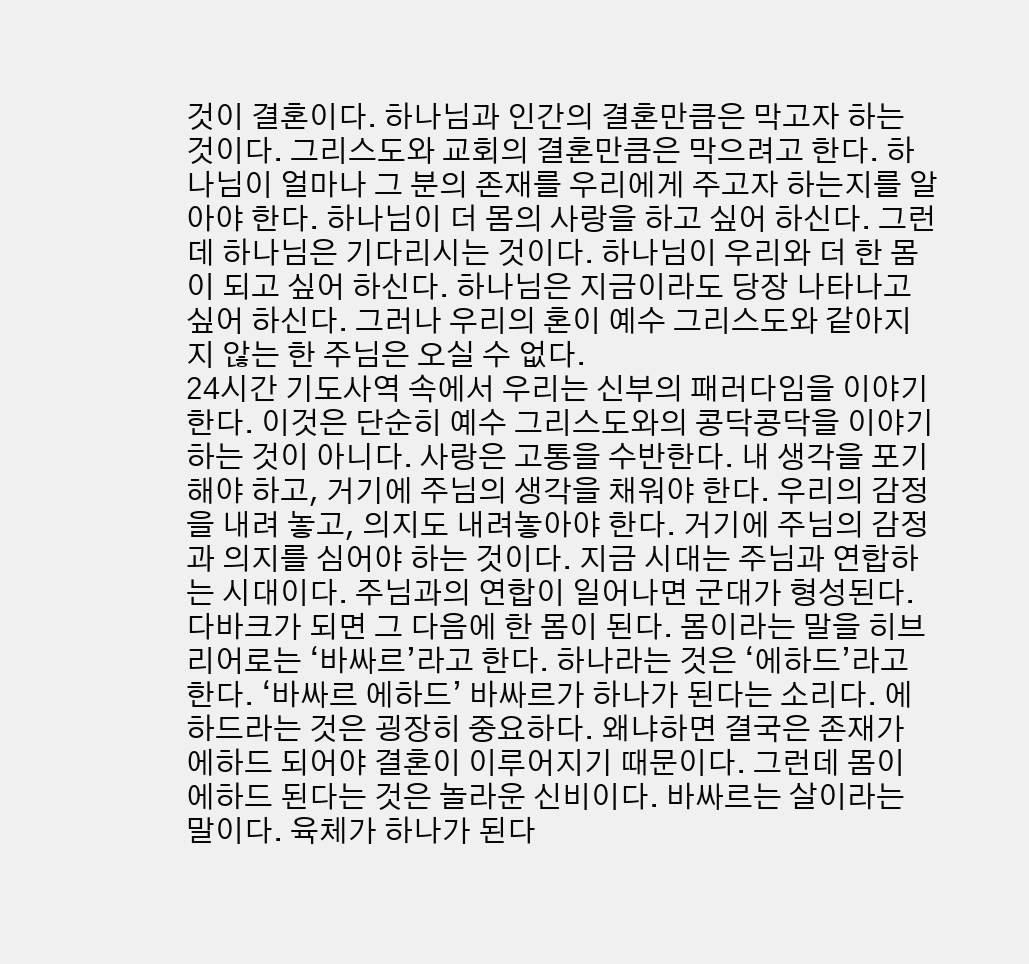것이 결혼이다. 하나님과 인간의 결혼만큼은 막고자 하는 것이다. 그리스도와 교회의 결혼만큼은 막으려고 한다. 하나님이 얼마나 그 분의 존재를 우리에게 주고자 하는지를 알아야 한다. 하나님이 더 몸의 사랑을 하고 싶어 하신다. 그런데 하나님은 기다리시는 것이다. 하나님이 우리와 더 한 몸이 되고 싶어 하신다. 하나님은 지금이라도 당장 나타나고 싶어 하신다. 그러나 우리의 혼이 예수 그리스도와 같아지지 않는 한 주님은 오실 수 없다.
24시간 기도사역 속에서 우리는 신부의 패러다임을 이야기한다. 이것은 단순히 예수 그리스도와의 콩닥콩닥을 이야기하는 것이 아니다. 사랑은 고통을 수반한다. 내 생각을 포기해야 하고, 거기에 주님의 생각을 채워야 한다. 우리의 감정을 내려 놓고, 의지도 내려놓아야 한다. 거기에 주님의 감정과 의지를 심어야 하는 것이다. 지금 시대는 주님과 연합하는 시대이다. 주님과의 연합이 일어나면 군대가 형성된다.
다바크가 되면 그 다음에 한 몸이 된다. 몸이라는 말을 히브리어로는 ‘바싸르’라고 한다. 하나라는 것은 ‘에하드’라고 한다. ‘바싸르 에하드’ 바싸르가 하나가 된다는 소리다. 에하드라는 것은 굉장히 중요하다. 왜냐하면 결국은 존재가 에하드 되어야 결혼이 이루어지기 때문이다. 그런데 몸이 에하드 된다는 것은 놀라운 신비이다. 바싸르는 살이라는 말이다. 육체가 하나가 된다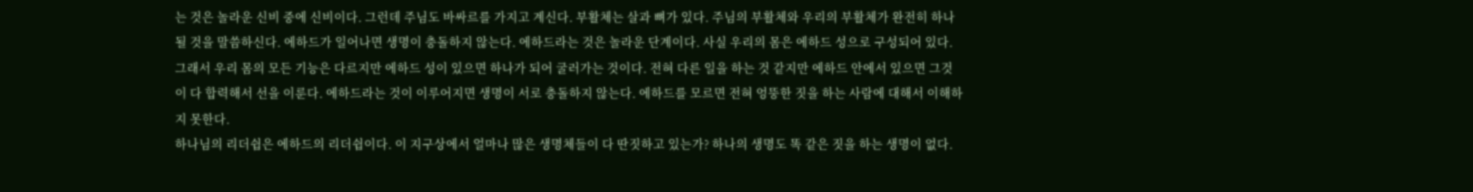는 것은 놀라운 신비 중에 신비이다. 그런데 주님도 바싸르를 가지고 계신다. 부활체는 살과 뼈가 있다. 주님의 부활체와 우리의 부활체가 완전히 하나될 것을 말씀하신다. 에하드가 일어나면 생명이 충돌하지 않는다. 에하드라는 것은 놀라운 단계이다. 사실 우리의 몸은 에하드 성으로 구성되어 있다. 그래서 우리 몸의 모든 기능은 다르지만 에하드 성이 있으면 하나가 되어 굴러가는 것이다. 전혀 다른 일을 하는 것 같지만 에하드 안에서 있으면 그것이 다 합력해서 선을 이룬다. 에하드라는 것이 이루어지면 생명이 서로 충돌하지 않는다. 에하드를 모르면 전혀 엉뚱한 짓을 하는 사람에 대해서 이해하지 못한다.
하나님의 리더쉽은 에하드의 리더쉽이다. 이 지구상에서 얼마나 많은 생명체들이 다 딴짓하고 있는가? 하나의 생명도 똑 같은 짓을 하는 생명이 없다.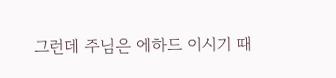그런데 주님은 에하드 이시기 때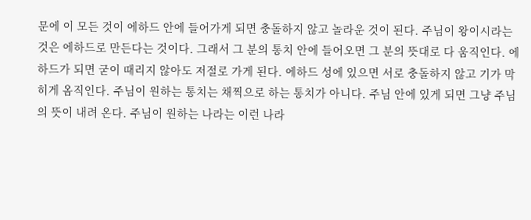문에 이 모든 것이 에하드 안에 들어가게 되면 충돌하지 않고 놀라운 것이 된다. 주님이 왕이시라는 것은 에하드로 만든다는 것이다. 그래서 그 분의 통치 안에 들어오면 그 분의 뜻대로 다 움직인다. 에하드가 되면 굳이 때리지 않아도 저절로 가게 된다. 에하드 성에 있으면 서로 충돌하지 않고 기가 막히게 옴직인다. 주님이 원하는 통치는 채찍으로 하는 통치가 아니다. 주님 안에 있게 되면 그냥 주님의 뜻이 내려 온다. 주님이 원하는 나라는 이런 나라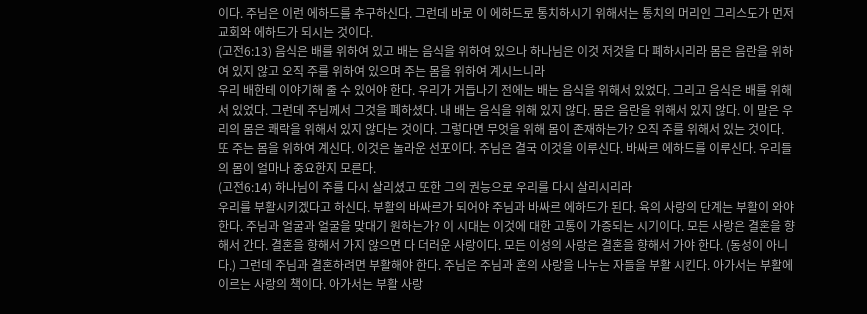이다. 주님은 이런 에하드를 추구하신다. 그런데 바로 이 에하드로 통치하시기 위해서는 통치의 머리인 그리스도가 먼저 교회와 에하드가 되시는 것이다.
(고전6:13) 음식은 배를 위하여 있고 배는 음식을 위하여 있으나 하나님은 이것 저것을 다 폐하시리라 몸은 음란을 위하여 있지 않고 오직 주를 위하여 있으며 주는 몸을 위하여 계시느니라
우리 배한테 이야기해 줄 수 있어야 한다. 우리가 거듭나기 전에는 배는 음식을 위해서 있었다. 그리고 음식은 배를 위해서 있었다. 그런데 주님께서 그것을 폐하셨다. 내 배는 음식을 위해 있지 않다. 몸은 음란을 위해서 있지 않다. 이 말은 우리의 몸은 쾌락을 위해서 있지 않다는 것이다. 그렇다면 무엇을 위해 몸이 존재하는가? 오직 주를 위해서 있는 것이다. 또 주는 몸을 위하여 계신다. 이것은 놀라운 선포이다. 주님은 결국 이것을 이루신다. 바싸르 에하드를 이루신다. 우리들의 몸이 얼마나 중요한지 모른다.
(고전6:14) 하나님이 주를 다시 살리셨고 또한 그의 권능으로 우리를 다시 살리시리라
우리를 부활시키겠다고 하신다. 부활의 바싸르가 되어야 주님과 바싸르 에하드가 된다. 육의 사랑의 단계는 부활이 와야 한다. 주님과 얼굴과 얼굴을 맞대기 원하는가? 이 시대는 이것에 대한 고통이 가증되는 시기이다. 모든 사랑은 결혼을 향해서 간다. 결혼을 향해서 가지 않으면 다 더러운 사랑이다. 모든 이성의 사랑은 결혼을 향해서 가야 한다. (동성이 아니다.) 그런데 주님과 결혼하려면 부활해야 한다. 주님은 주님과 혼의 사랑을 나누는 자들을 부활 시킨다. 아가서는 부활에 이르는 사랑의 책이다. 아가서는 부활 사랑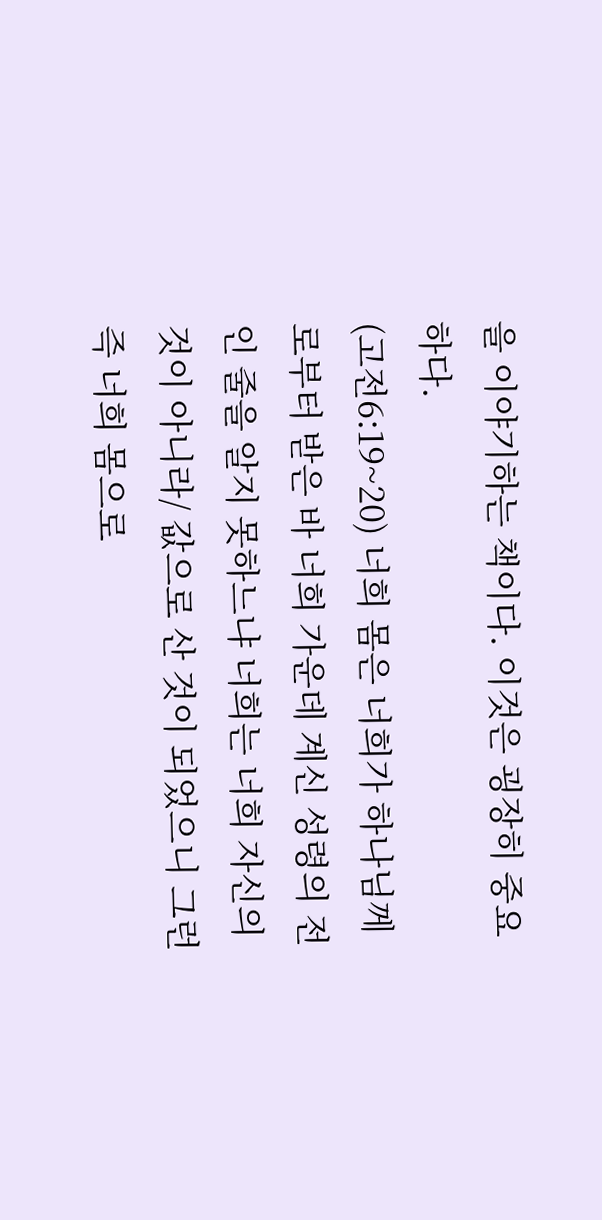을 이야기하는 책이다. 이것은 굉장히 중요하다.
(고전6:19~20) 너희 몸은 너희가 하나님께로부터 받은 바 너희 가운데 계신 성령의 전인 줄을 알지 못하느냐 너희는 너희 자신의 것이 아니라/ 값으로 산 것이 되었으니 그런즉 너희 몸으로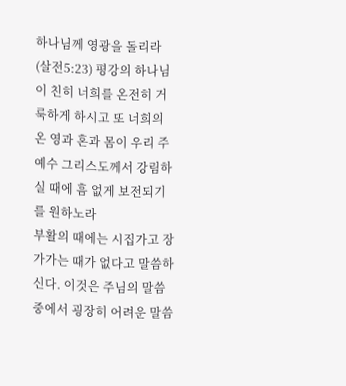하나님께 영광을 돌리라
(살전5:23) 평강의 하나님이 친히 너희를 온전히 거룩하게 하시고 또 너희의 온 영과 혼과 몸이 우리 주 예수 그리스도께서 강림하실 때에 흠 없게 보전되기를 원하노라
부활의 때에는 시집가고 장가가는 때가 없다고 말씀하신다. 이것은 주님의 말씀 중에서 굉장히 어려운 말씀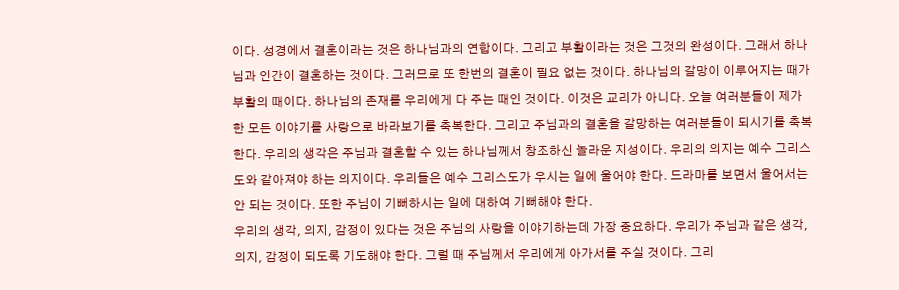이다. 성경에서 결혼이라는 것은 하나님과의 연합이다. 그리고 부활이라는 것은 그것의 완성이다. 그래서 하나님과 인간이 결혼하는 것이다. 그러므로 또 한번의 결혼이 필요 없는 것이다. 하나님의 갈망이 이루어지는 때가 부활의 때이다. 하나님의 존재를 우리에게 다 주는 때인 것이다. 이것은 교리가 아니다. 오늘 여러분들이 제가 한 모든 이야기를 사랑으로 바라보기를 축복한다. 그리고 주님과의 결혼을 갈망하는 여러분들이 되시기를 축복한다. 우리의 생각은 주님과 결혼할 수 있는 하나님께서 창조하신 놀라운 지성이다. 우리의 의지는 예수 그리스도와 같아져야 하는 의지이다. 우리들은 예수 그리스도가 우시는 일에 울어야 한다. 드라마를 보면서 울어서는 안 되는 것이다. 또한 주님이 기뻐하시는 일에 대하여 기뻐해야 한다.
우리의 생각, 의지, 감정이 있다는 것은 주님의 사랑을 이야기하는데 가장 중요하다. 우리가 주님과 같은 생각, 의지, 감정이 되도록 기도해야 한다. 그럴 때 주님께서 우리에게 아가서를 주실 것이다. 그리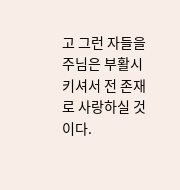고 그런 자들을 주님은 부활시키셔서 전 존재로 사랑하실 것이다.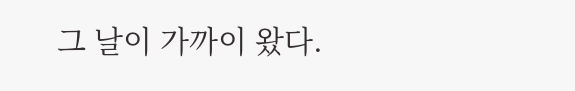그 날이 가까이 왔다.